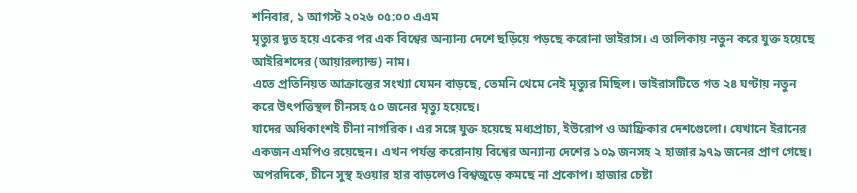শনিবার, ১ আগস্ট ২০২৬ ০৫:০০ এএম
মৃত্যুর দূত হয়ে একের পর এক বিশ্বের অন্যান্য দেশে ছড়িয়ে পড়ছে করোনা ভাইরাস। এ তালিকায় নতুন করে যুক্ত হয়েছে আইরিশদের (আয়ারল্যান্ড) নাম।
এতে প্রতিনিয়ত আক্রান্তের সংখ্যা যেমন বাড়ছে, তেমনি থেমে নেই মৃত্যুর মিছিল। ভাইরাসটিতে গত ২৪ ঘণ্টায় নতুন করে উৎপত্তিস্থল চীনসহ ৫০ জনের মৃত্যু হয়েছে।
যাদের অধিকাংশই চীনা নাগরিক। এর সঙ্গে যুক্ত হয়েছে মধ্যপ্রাচ্য, ইউরোপ ও আফ্রিকার দেশগেুলো। যেখানে ইরানের একজন এমপিও রয়েছেন। এখন পর্যন্ত করোনায় বিশ্বের অন্যান্য দেশের ১০৯ জনসহ ২ হাজার ৯৭৯ জনের প্রাণ গেছে।
অপরদিকে, চীনে সুস্থ হওয়ার হার বাড়লেও বিশ্বজুড়ে কমছে না প্রকোপ। হাজার চেষ্টা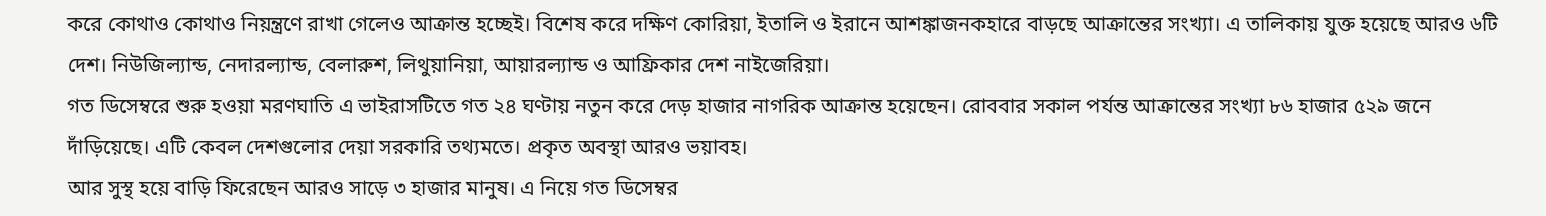করে কোথাও কোথাও নিয়ন্ত্রণে রাখা গেলেও আক্রান্ত হচ্ছেই। বিশেষ করে দক্ষিণ কোরিয়া, ইতালি ও ইরানে আশঙ্কাজনকহারে বাড়ছে আক্রান্তের সংখ্যা। এ তালিকায় যুক্ত হয়েছে আরও ৬টি দেশ। নিউজিল্যান্ড, নেদারল্যান্ড, বেলারুশ, লিথুয়ানিয়া, আয়ারল্যান্ড ও আফ্রিকার দেশ নাইজেরিয়া।
গত ডিসেম্বরে শুরু হওয়া মরণঘাতি এ ভাইরাসটিতে গত ২৪ ঘণ্টায় নতুন করে দেড় হাজার নাগরিক আক্রান্ত হয়েছেন। রোববার সকাল পর্যন্ত আক্রান্তের সংখ্যা ৮৬ হাজার ৫২৯ জনে দাঁড়িয়েছে। এটি কেবল দেশগুলোর দেয়া সরকারি তথ্যমতে। প্রকৃত অবস্থা আরও ভয়াবহ।
আর সুস্থ হয়ে বাড়ি ফিরেছেন আরও সাড়ে ৩ হাজার মানুষ। এ নিয়ে গত ডিসেম্বর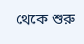থেকে শুরু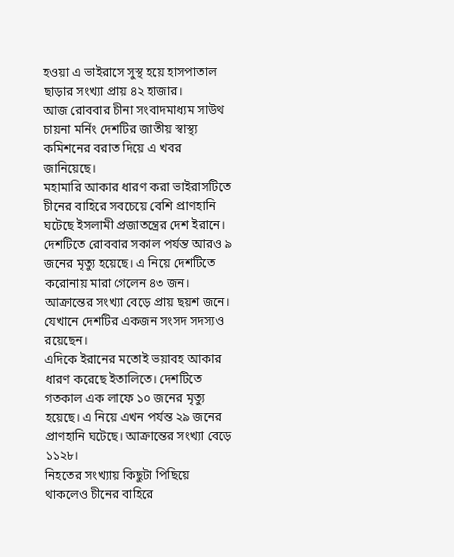হওয়া এ ভাইরাসে সুস্থ হয়ে হাসপাতাল ছাড়ার সংখ্যা প্রায় ৪২ হাজার।
আজ রোববার চীনা সংবাদমাধ্যম সাউথ চায়না মর্নিং দেশটির জাতীয় স্বাস্থ্য কমিশনের বরাত দিয়ে এ খবর জানিয়েছে।
মহামারি আকার ধারণ করা ভাইরাসটিতে চীনের বাহিরে সবচেয়ে বেশি প্রাণহানি ঘটেছে ইসলামী প্রজাতন্ত্রের দেশ ইরানে। দেশটিতে রোববার সকাল পর্যন্ত আরও ৯ জনের মৃত্যু হয়েছে। এ নিয়ে দেশটিতে করোনায় মারা গেলেন ৪৩ জন। আক্রান্তের সংখ্যা বেড়ে প্রায় ছয়শ জনে। যেখানে দেশটির একজন সংসদ সদস্যও রয়েছেন।
এদিকে ইরানের মতোই ভয়াবহ আকার ধারণ করেছে ইতালিতে। দেশটিতে গতকাল এক লাফে ১০ জনের মৃত্যু হয়েছে। এ নিয়ে এখন পর্যন্ত ২৯ জনের প্রাণহানি ঘটেছে। আক্রান্তের সংখ্যা বেড়ে ১১২৮।
নিহতের সংখ্যায় কিছুটা পিছিয়ে থাকলেও চীনের বাহিরে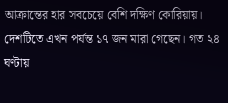আক্রান্তের হার সবচেয়ে বেশি দক্ষিণ কোরিয়ায়। দেশটিতে এখন পর্যন্ত ১৭ জন মারা গেছেন। গত ২৪ ঘণ্টায়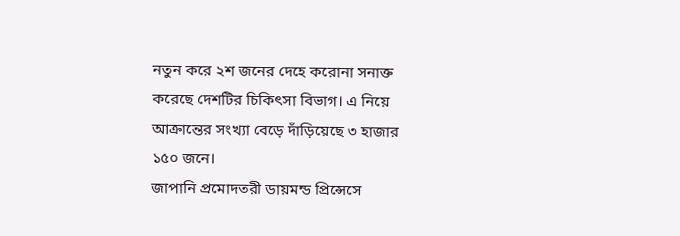নতুন করে ২শ জনের দেহে করোনা সনাক্ত করেছে দেশটির চিকিৎসা বিভাগ। এ নিয়ে আক্রান্তের সংখ্যা বেড়ে দাঁড়িয়েছে ৩ হাজার ১৫০ জনে।
জাপানি প্রমোদতরী ডায়মন্ড প্রিন্সেসে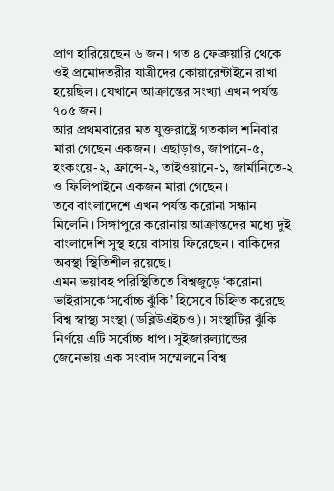প্রাণ হারিয়েছেন ৬ জন। গত ৪ ফেব্রুয়ারি থেকে ওই প্রমোদতরীর যাত্রীদের কোয়ারেন্টাইনে রাখা হয়েছিল। যেখানে আক্রান্তের সংখ্যা এখন পর্যন্ত ৭০৫ জন।
আর প্রথমবারের মত যুক্তরাষ্ট্রে গতকাল শনিবার মারা গেছেন একজন। এছাড়াও, জাপানে-৫, হংকংয়ে-২, ফ্রান্সে-২, তাইওয়ানে-১, জার্মানিতে-২ ও ফিলিপাইনে একজন মারা গেছেন।
তবে বাংলাদেশে এখন পর্যন্ত করোনা সন্ধান মিলেনি। সিঙ্গাপুরে করোনায় আক্রান্তদের মধ্যে দুই বাংলাদেশি সুস্থ হয়ে বাসায় ফিরেছেন। বাকিদের অবস্থা স্থিতিশীল রয়েছে।
এমন ভয়াবহ পরিস্থিতিতে বিশ্বজুড়ে ‘করোনা ভাইরাসকে‘সর্বোচ্চ ঝুঁকি’ হিসেবে চিহ্নিত করেছে বিশ্ব স্বাস্থ্য সংস্থা (ডব্লিউএইচও)। সংস্থাটির ঝুঁকি নির্ণয়ে এটি সর্বোচ্চ ধাপ। সুইজারল্যান্ডের জেনেভায় এক সংবাদ সম্মেলনে বিশ্ব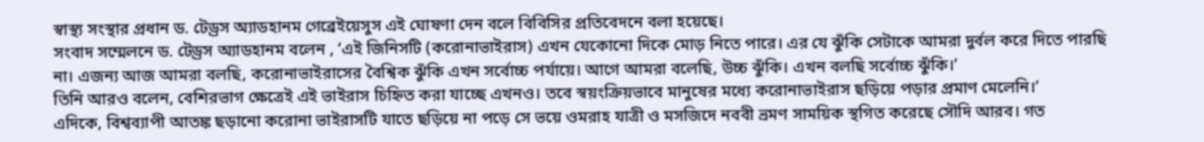স্বাস্থ্য সংস্থার প্রধান ড. টেড্রস অ্যাডহানম গেব্রেইয়েসুস এই ঘোষণা দেন বলে বিবিসির প্রতিবেদনে বলা হয়েছে।
সংবাদ সম্মেলনে ড. টেড্রস অ্যাডহানম বলেন , ‘এই জিনিসটি (করোনাভাইরাস) এখন যেকোনো দিকে মোড় নিতে পারে। এর যে ঝুঁকি সেটাকে আমরা দুর্বল করে দিতে পারছি না। এজন্য আজ আমরা বলছি, করোনাভাইরাসের বৈশ্বিক ঝুঁকি এখন সর্বোচ্চ পর্যায়ে। আগে আমরা বলেছি, উচ্চ ঝুঁকি। এখন বলছি সর্বোচ্চ ঝুঁকি।’
তিনি আরও বলেন, বেশিরভাগ ক্ষেত্রেই এই ভাইরাস চিহ্নিত করা যাচ্ছে এখনও। তবে স্বয়ংক্রিয়ভাবে মানুষের মধ্যে করোনাভাইরাস ছড়িয়ে পড়ার প্রমাণ মেলেনি।’
এদিকে, বিশ্বব্যাপী আতঙ্ক ছড়ানো করোনা ভাইরাসটি যাতে ছড়িয়ে না পড়ে সে ভয়ে ওমরাহ যাত্রী ও মসজিদে নববী ভ্রমণ সাময়িক স্থগিত করেছে সৌদি আরব। গত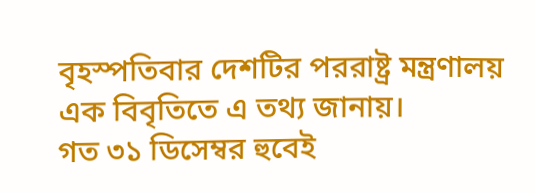বৃহস্পতিবার দেশটির পররাষ্ট্র মন্ত্রণালয় এক বিবৃতিতে এ তথ্য জানায়।
গত ৩১ ডিসেম্বর হুবেই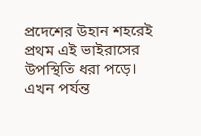প্রদেশের উহান শহরেই প্রথম এই ভাইরাসের উপস্থিতি ধরা পড়ে। এখন পর্যন্ত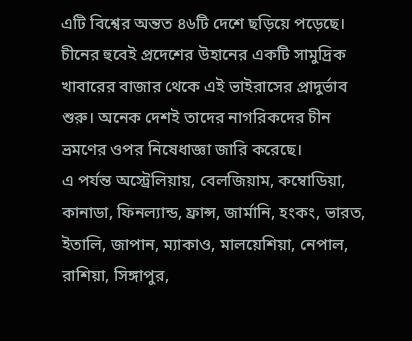এটি বিশ্বের অন্তত ৪৬টি দেশে ছড়িয়ে পড়েছে। চীনের হুবেই প্রদেশের উহানের একটি সামুদ্রিক খাবারের বাজার থেকে এই ভাইরাসের প্রাদুর্ভাব শুরু। অনেক দেশই তাদের নাগরিকদের চীন ভ্রমণের ওপর নিষেধাজ্ঞা জারি করেছে।
এ পর্যন্ত অস্ট্রেলিয়ায়, বেলজিয়াম, কম্বোডিয়া, কানাডা, ফিনল্যান্ড, ফ্রান্স, জার্মানি, হংকং, ভারত, ইতালি, জাপান, ম্যাকাও, মালয়েশিয়া, নেপাল, রাশিয়া, সিঙ্গাপুর,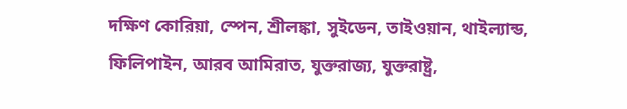দক্ষিণ কোরিয়া, স্পেন, শ্রীলঙ্কা, সুইডেন, তাইওয়ান, থাইল্যান্ড, ফিলিপাইন, আরব আমিরাত, যুক্তরাজ্য, যুক্তরাষ্ট্র,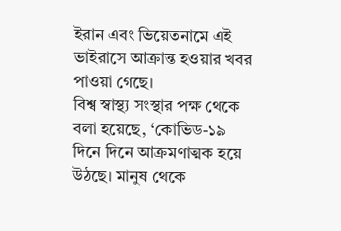ইরান এবং ভিয়েতনামে এই ভাইরাসে আক্রান্ত হওয়ার খবর পাওয়া গেছে।
বিশ্ব স্বাস্থ্য সংস্থার পক্ষ থেকে বলা হয়েছে, ‘কোভিড-১৯ দিনে দিনে আক্রমণাত্মক হয়ে উঠছে। মানুষ থেকে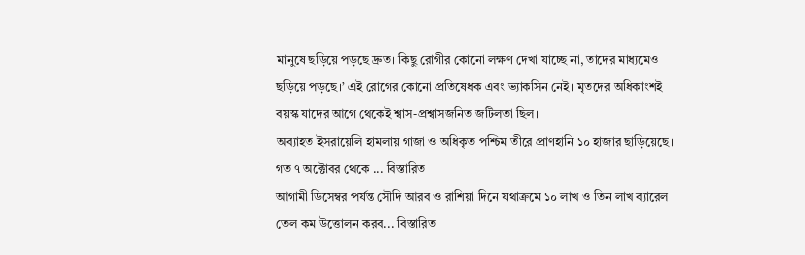মানুষে ছড়িয়ে পড়ছে দ্রুত। কিছু রোগীর কোনো লক্ষণ দেখা যাচ্ছে না, তাদের মাধ্যমেও ছড়িয়ে পড়ছে।’ এই রোগের কোনো প্রতিষেধক এবং ভ্যাকসিন নেই। মৃতদের অধিকাংশই বয়স্ক যাদের আগে থেকেই শ্বাস-প্রশ্বাসজনিত জটিলতা ছিল।
অব্যাহত ইসরায়েলি হামলায় গাজা ও অধিকৃত পশ্চিম তীরে প্রাণহানি ১০ হাজার ছাড়িয়েছে। গত ৭ অক্টোবর থেকে ... বিস্তারিত
আগামী ডিসেম্বর পর্যন্ত সৌদি আরব ও রাশিয়া দিনে যথাক্রমে ১০ লাখ ও তিন লাখ ব্যারেল তেল কম উত্তোলন করব... বিস্তারিত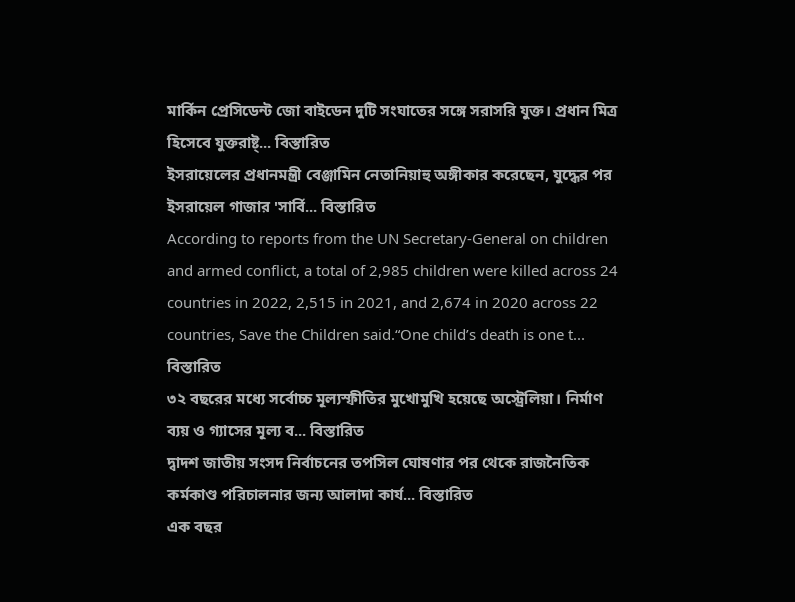মার্কিন প্রেসিডেন্ট জো বাইডেন দুটি সংঘাতের সঙ্গে সরাসরি যুক্ত। প্রধান মিত্র হিসেবে যুক্তরাষ্ট্... বিস্তারিত
ইসরায়েলের প্রধানমন্ত্রী বেঞ্জামিন নেতানিয়াহু অঙ্গীকার করেছেন, যুদ্ধের পর ইসরায়েল গাজার 'সার্বি... বিস্তারিত
According to reports from the UN Secretary-General on children and armed conflict, a total of 2,985 children were killed across 24 countries in 2022, 2,515 in 2021, and 2,674 in 2020 across 22 countries, Save the Children said.“One child’s death is one t... বিস্তারিত
৩২ বছরের মধ্যে সর্বোচ্চ মূল্যস্ফীতির মুখোমুখি হয়েছে অস্ট্রেলিয়া। নির্মাণ ব্যয় ও গ্যাসের মূল্য ব... বিস্তারিত
দ্বাদশ জাতীয় সংসদ নির্বাচনের তপসিল ঘোষণার পর থেকে রাজনৈতিক কর্মকাণ্ড পরিচালনার জন্য আলাদা কার্য... বিস্তারিত
এক বছর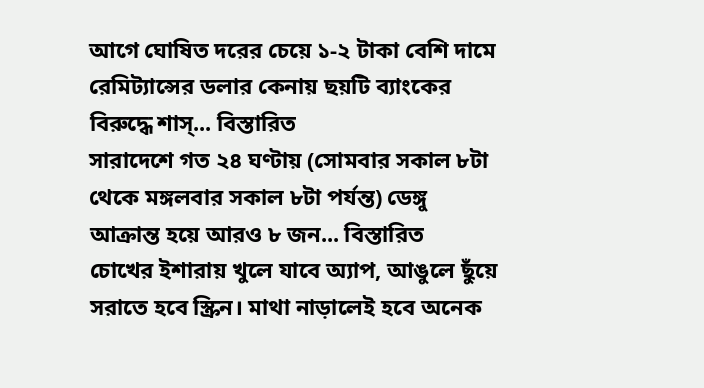আগে ঘোষিত দরের চেয়ে ১-২ টাকা বেশি দামে রেমিট্যান্সের ডলার কেনায় ছয়টি ব্যাংকের বিরুদ্ধে শাস্... বিস্তারিত
সারাদেশে গত ২৪ ঘণ্টায় (সোমবার সকাল ৮টা থেকে মঙ্গলবার সকাল ৮টা পর্যন্ত) ডেঙ্গু আক্রান্ত হয়ে আরও ৮ জন... বিস্তারিত
চোখের ইশারায় খুলে যাবে অ্যাপ, আঙুলে ছুঁয়ে সরাতে হবে স্ক্রিন। মাথা নাড়ালেই হবে অনেক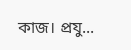কাজ। প্রযু...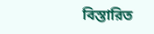বিস্তারিত